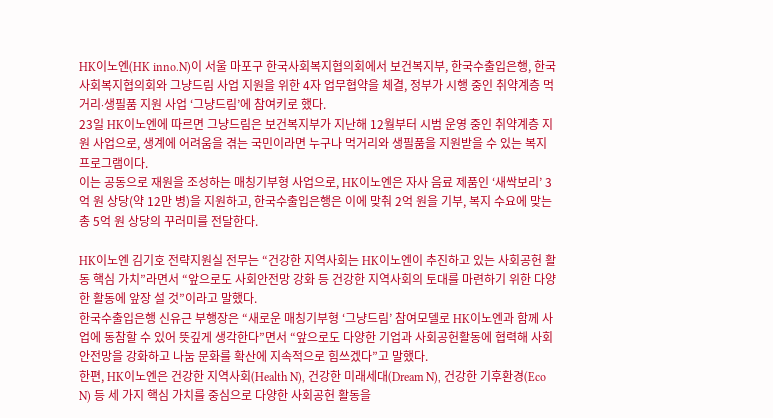HK이노엔(HK inno.N)이 서울 마포구 한국사회복지협의회에서 보건복지부, 한국수출입은행, 한국사회복지협의회와 그냥드림 사업 지원을 위한 4자 업무협약을 체결, 정부가 시행 중인 취약계층 먹거리∙생필품 지원 사업 ‘그냥드림’에 참여키로 했다.
23일 HK이노엔에 따르면 그냥드림은 보건복지부가 지난해 12월부터 시범 운영 중인 취약계층 지원 사업으로, 생계에 어려움을 겪는 국민이라면 누구나 먹거리와 생필품을 지원받을 수 있는 복지 프로그램이다.
이는 공동으로 재원을 조성하는 매칭기부형 사업으로, HK이노엔은 자사 음료 제품인 ‘새싹보리’ 3억 원 상당(약 12만 병)을 지원하고, 한국수출입은행은 이에 맞춰 2억 원을 기부, 복지 수요에 맞는 총 5억 원 상당의 꾸러미를 전달한다.

HK이노엔 김기호 전략지원실 전무는 “건강한 지역사회는 HK이노엔이 추진하고 있는 사회공헌 활동 핵심 가치”라면서 “앞으로도 사회안전망 강화 등 건강한 지역사회의 토대를 마련하기 위한 다양한 활동에 앞장 설 것”이라고 말했다.
한국수출입은행 신유근 부행장은 “새로운 매칭기부형 ‘그냥드림’ 참여모델로 HK이노엔과 함께 사업에 동참할 수 있어 뜻깊게 생각한다”면서 “앞으로도 다양한 기업과 사회공헌활동에 협력해 사회안전망을 강화하고 나눔 문화를 확산에 지속적으로 힘쓰겠다”고 말했다.
한편, HK이노엔은 건강한 지역사회(Health N), 건강한 미래세대(Dream N), 건강한 기후환경(Eco N) 등 세 가지 핵심 가치를 중심으로 다양한 사회공헌 활동을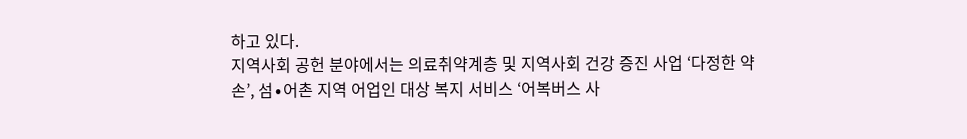하고 있다.
지역사회 공헌 분야에서는 의료취약계층 및 지역사회 건강 증진 사업 ‘다정한 약손’, 섬∙어촌 지역 어업인 대상 복지 서비스 ‘어복버스 사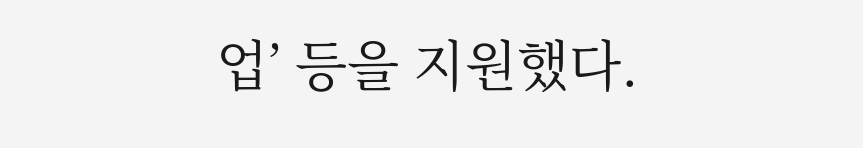업’ 등을 지원했다.